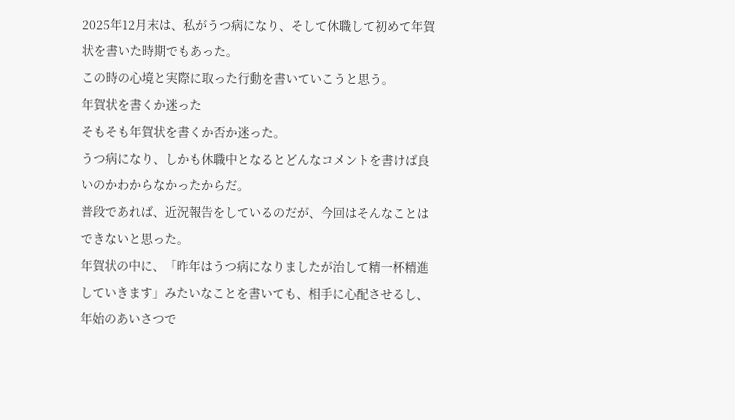2025年12月末は、私がうつ病になり、そして休職して初めて年賀状を書いた時期でもあった。
この時の心境と実際に取った行動を書いていこうと思う。
年賀状を書くか迷った
そもそも年賀状を書くか否か迷った。
うつ病になり、しかも休職中となるとどんなコメントを書けば良いのかわからなかったからだ。
普段であれば、近況報告をしているのだが、今回はそんなことはできないと思った。
年賀状の中に、「昨年はうつ病になりましたが治して精一杯精進していきます」みたいなことを書いても、相手に心配させるし、年始のあいさつで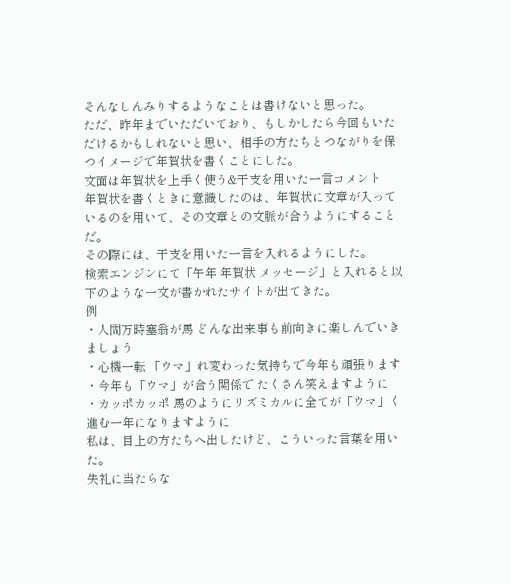そんなしんみりするようなことは書けないと思った。
ただ、昨年までいただいており、もしかしたら今回もいただけるかもしれないと思い、相手の方たちとつながりを保つイメージで年賀状を書くことにした。
文面は年賀状を上手く使う&干支を用いた一言コメント
年賀状を書くときに意識したのは、年賀状に文章が入っているのを用いて、その文章との文脈が合うようにすることだ。
その際には、干支を用いた一言を入れるようにした。
検索エンジンにて「午年 年賀状 メッセージ」と入れると以下のような一文が書かれたサイトが出てきた。
例
・人間万時塞翁が馬 どんな出来事も前向きに楽しんでいきましょう
・心機一転 「ウマ」れ変わった気持ちで今年も頑張ります
・今年も「ウマ」が合う関係で たくさん笑えますように
・カッポカッポ 馬のようにリズミカルに全てが「ウマ」く進む一年になりますように
私は、目上の方たちへ出したけど、こういった言葉を用いた。
失礼に当たらな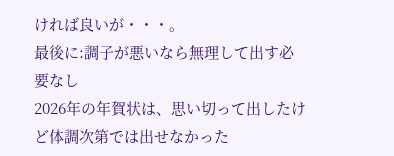ければ良いが・・・。
最後に:調子が悪いなら無理して出す必要なし
2026年の年賀状は、思い切って出したけど体調次第では出せなかった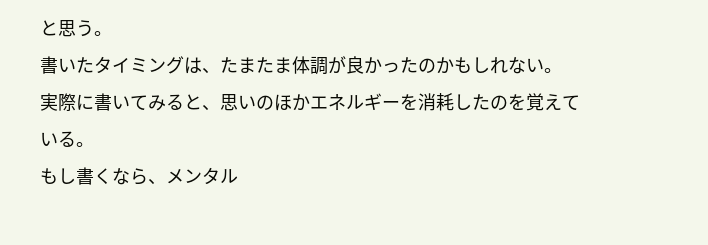と思う。
書いたタイミングは、たまたま体調が良かったのかもしれない。
実際に書いてみると、思いのほかエネルギーを消耗したのを覚えている。
もし書くなら、メンタル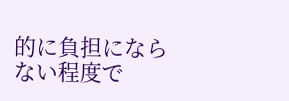的に負担にならない程度で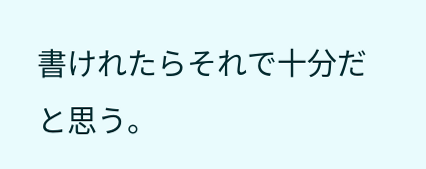書けれたらそれで十分だと思う。